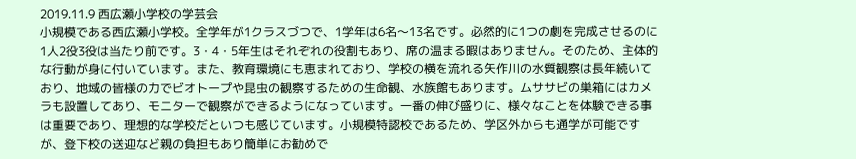2019.11.9 西広瀬小学校の学芸会
小規模である西広瀬小学校。全学年が1クラスづつで、1学年は6名〜13名です。必然的に1つの劇を完成させるのに1人2役3役は当たり前です。3・4・5年生はそれぞれの役割もあり、席の温まる暇はありません。そのため、主体的な行動が身に付いています。また、教育環境にも恵まれており、学校の横を流れる矢作川の水質観察は長年続いており、地域の皆様の力でビオトープや昆虫の観察するための生命観、水族館もあります。ムササビの巣箱にはカメラも設置してあり、モニターで観察ができるようになっています。一番の伸び盛りに、様々なことを体験できる事は重要であり、理想的な学校だといつも感じています。小規模特認校であるため、学区外からも通学が可能ですが、登下校の送迎など親の負担もあり簡単にお勧めで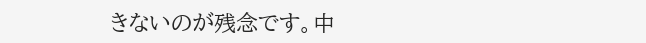きないのが残念です。中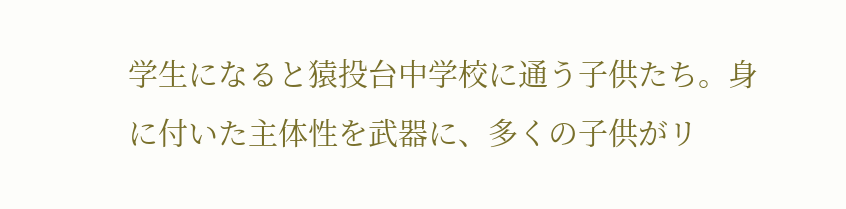学生になると猿投台中学校に通う子供たち。身に付いた主体性を武器に、多くの子供がリ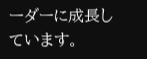ーダーに成長しています。